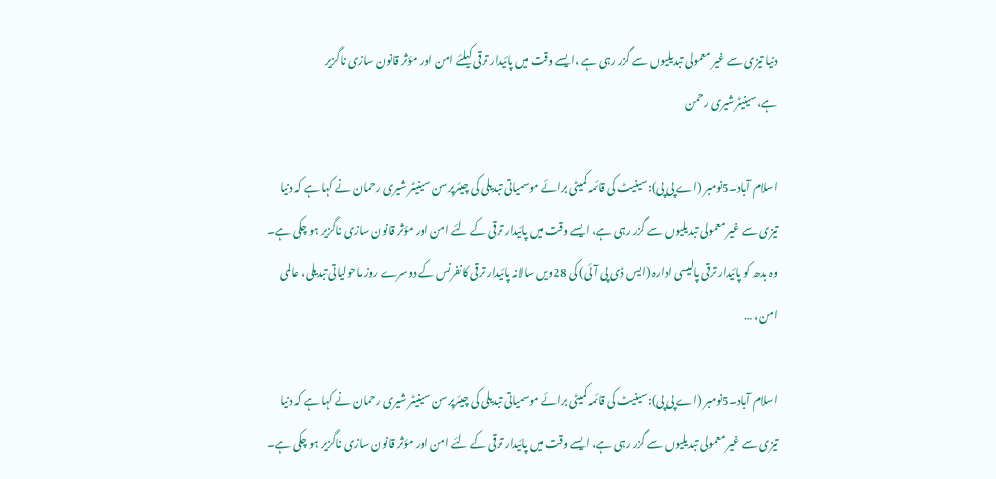دنیا تیزی سے غیر معمولی تبدیلیوں سے گزر رہی ہے ،ایسے وقت میں پائیدار ترقی کیلئے امن اور مؤثر قانون سازی ناگزیر ہے،سینیٹرشیری رحمن

اسلام آباد۔5نومبر (اے پی پی):سینیٹ کی قائمہ کمیٹی برائے موسمیاتی تبدیلی کی چیئرپرسن سینیٹر شیری رحمان نے کہا ہے کہ دنیا تیزی سے غیر معمولی تبدیلیوں سے گزر رہی ہے، ایسے وقت میں پائیدار ترقی کے لئے امن اور مؤثر قانون سازی ناگزیر ہو چکی ہے۔ وہ بدھ کو پائیدار ترقی پالیسی ادارہ (ایس ڈی پی آئی) کی 28ویں سالانہ پائیدار ترقی کانفرنس کے دوسرے روز ماحولیاتی تبدیلی، عالمی امن، …

اسلام آباد۔5نومبر (اے پی پی):سینیٹ کی قائمہ کمیٹی برائے موسمیاتی تبدیلی کی چیئرپرسن سینیٹر شیری رحمان نے کہا ہے کہ دنیا تیزی سے غیر معمولی تبدیلیوں سے گزر رہی ہے، ایسے وقت میں پائیدار ترقی کے لئے امن اور مؤثر قانون سازی ناگزیر ہو چکی ہے۔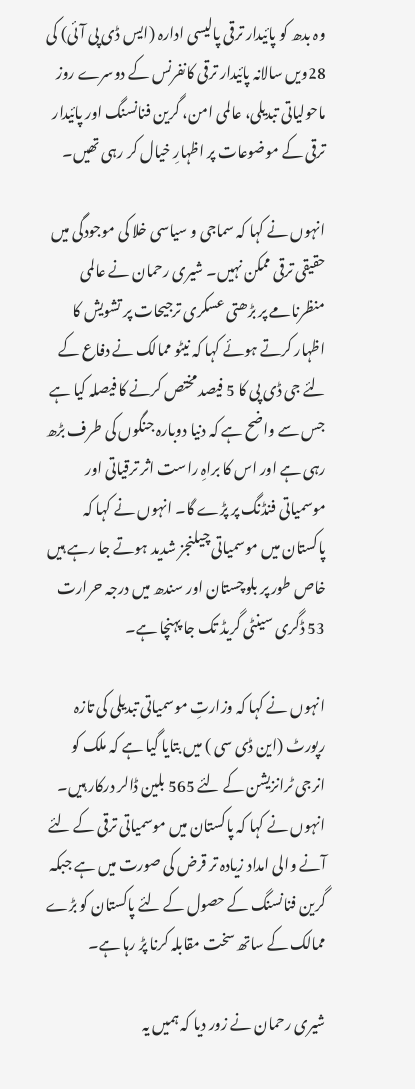وہ بدھ کو پائیدار ترقی پالیسی ادارہ (ایس ڈی پی آئی) کی 28ویں سالانہ پائیدار ترقی کانفرنس کے دوسرے روز ماحولیاتی تبدیلی، عالمی امن، گرین فنانسنگ اور پائیدار ترقی کے موضوعات پر اظہارِ خیال کر رہی تھیں۔

انہوں نے کہا کہ سماجی و سیاسی خلا کی موجودگی میں حقیقی ترقی ممکن نہیں۔ شیری رحمان نے عالمی منظرنامے پر بڑھتی عسکری ترجیحات پر تشویش کا اظہار کرتے ہوئے کہا کہ نیٹو ممالک نے دفاع کے لئے جی ڈی پی کا 5 فیصد مختص کرنے کا فیصلہ کیا ہے جس سے واضح ہے کہ دنیا دوبارہ جنگوں کی طرف بڑھ رہی ہے اور اس کا براہِ راست اثر ترقیاتی اور موسمیاتی فنڈنگ پر پڑے گا۔ انہوں نے کہا کہ پاکستان میں موسمیاتی چیلنجز شدید ہوتے جا رہے ہیں خاص طور پر بلوچستان اور سندھ میں درجہ حرارت 53 ڈگری سینٹی گریڈ تک جا پہنچا ہے۔

انہوں نے کہا کہ وزارتِ موسمیاتی تبدیلی کی تازہ رپورٹ (این ڈی سی ) میں بتایا گیا ہے کہ ملک کو انرجی ٹرانزیشن کے لئے 565 بلین ڈالر درکار ہیں۔ انہوں نے کہا کہ پاکستان میں موسمیاتی ترقی کے لئے آنے والی امداد زیادہ تر قرض کی صورت میں ہے جبکہ گرین فنانسنگ کے حصول کے لئے پاکستان کو بڑے ممالک کے ساتھ سخت مقابلہ کرنا پڑ رہا ہے۔

شیری رحمان نے زور دیا کہ ہمیں یہ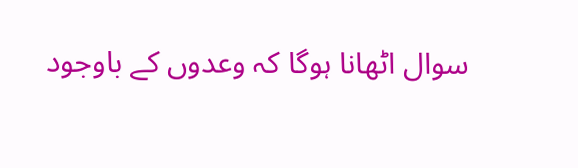سوال اٹھانا ہوگا کہ وعدوں کے باوجود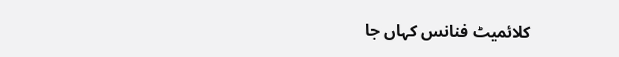کلائمیٹ فنانس کہاں جا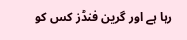رہا ہے اور گرین فنڈز کس کو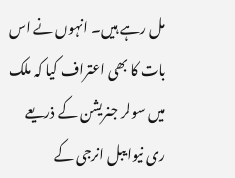مل رہے ہیں۔ انہوں نے اس بات کا بھی اعتراف کیا کہ ملک میں سولر جنریشن کے ذریعے ری نیوایبل انرجی کے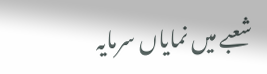شعبے میں نمایاں سرمایہ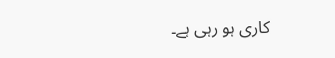کاری ہو رہی ہے۔